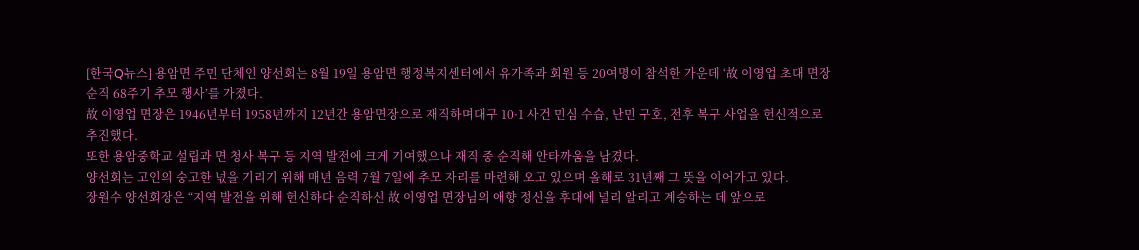[한국Q뉴스] 용암면 주민 단체인 양선회는 8월 19일 용암면 행정복지센터에서 유가족과 회원 등 20여명이 참석한 가운데 ‘故 이영업 초대 면장 순직 68주기 추모 행사’를 가졌다.
故 이영업 면장은 1946년부터 1958년까지 12년간 용암면장으로 재직하며대구 10·1 사건 민심 수습, 난민 구호, 전후 복구 사업을 헌신적으로 추진했다.
또한 용암중학교 설립과 면 청사 복구 등 지역 발전에 크게 기여했으나 재직 중 순직해 안타까움을 남겼다.
양선회는 고인의 숭고한 넋을 기리기 위해 매년 음력 7월 7일에 추모 자리를 마련해 오고 있으며 올해로 31년째 그 뜻을 이어가고 있다.
장원수 양선회장은 “지역 발전을 위해 헌신하다 순직하신 故 이영업 면장님의 애향 정신을 후대에 널리 알리고 계승하는 데 앞으로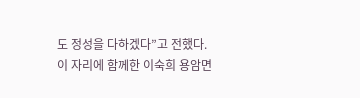도 정성을 다하겠다”고 전했다.
이 자리에 함께한 이숙희 용암면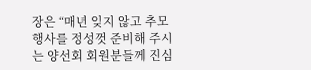장은 “매년 잊지 않고 추모 행사를 정성껏 준비해 주시는 양선회 회원분들께 진심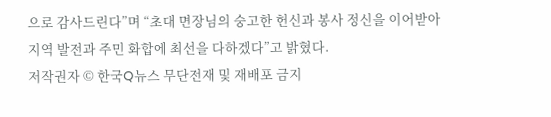으로 감사드린다”며 “초대 면장님의 숭고한 헌신과 봉사 정신을 이어받아 지역 발전과 주민 화합에 최선을 다하겠다”고 밝혔다.
저작권자 © 한국Q뉴스 무단전재 및 재배포 금지